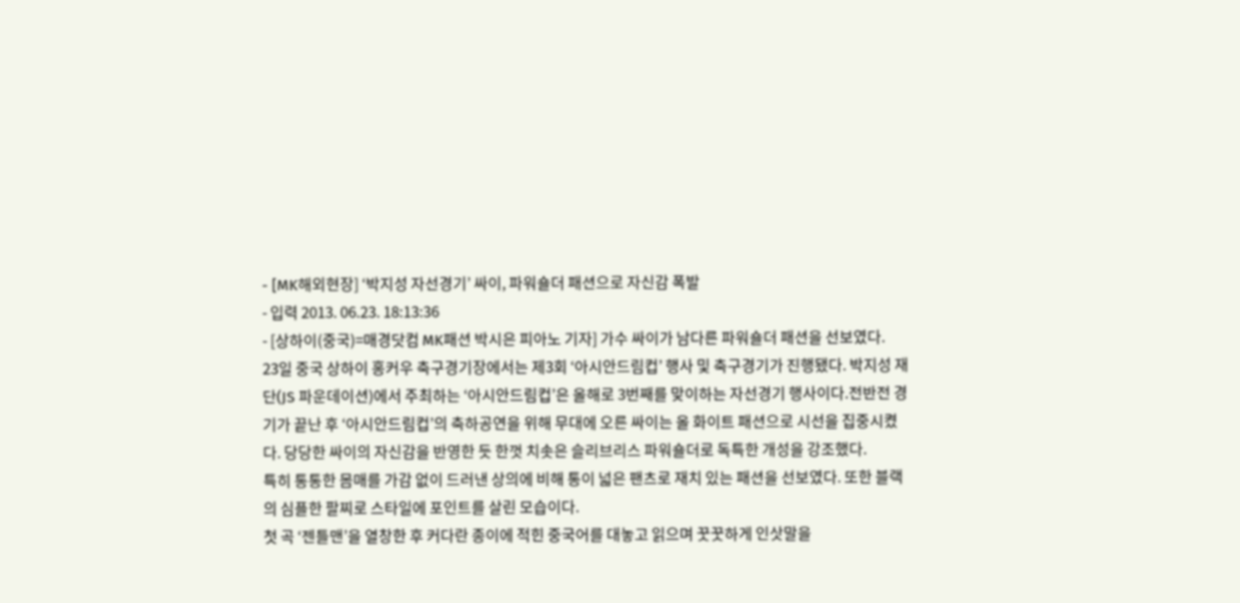- [MK해외현장] ‘박지성 자선경기’ 싸이, 파워숄더 패션으로 자신감 폭발
- 입력 2013. 06.23. 18:13:36
- [상하이(중국)=매경닷컴 MK패션 박시은 피아노 기자] 가수 싸이가 남다른 파워숄더 패션을 선보였다.
23일 중국 상하이 홍커우 축구경기장에서는 제3회 ‘아시안드림컵’ 행사 및 축구경기가 진행됐다. 박지성 재단(JS 파운데이션)에서 주최하는 ‘아시안드림컵’은 올해로 3번째를 맞이하는 자선경기 행사이다.전반전 경기가 끝난 후 ‘아시안드림컵’의 축하공연을 위해 무대에 오른 싸이는 올 화이트 패션으로 시선을 집중시켰다. 당당한 싸이의 자신감을 반영한 듯 한껏 치솟은 슬리브리스 파워숄더로 독특한 개성을 강조했다.
특히 통통한 몸매를 가감 없이 드러낸 상의에 비해 통이 넓은 팬츠로 재치 있는 패션을 선보였다. 또한 블랙의 심플한 팔찌로 스타일에 포인트를 살린 모습이다.
첫 곡 ‘젠틀맨’을 열창한 후 커다란 종이에 적힌 중국어를 대놓고 읽으며 꿋꿋하게 인삿말을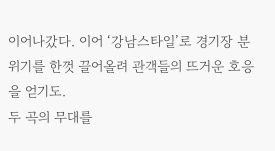이어나갔다. 이어 ‘강남스타일’로 경기장 분위기를 한껏 끌어올려 관객들의 뜨거운 호응을 얻기도.
두 곡의 무대를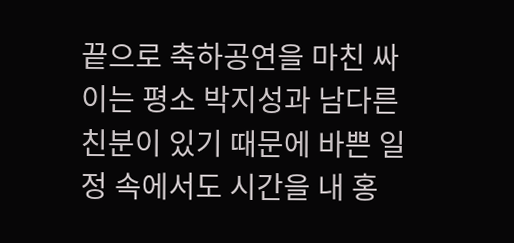끝으로 축하공연을 마친 싸이는 평소 박지성과 남다른 친분이 있기 때문에 바쁜 일정 속에서도 시간을 내 홍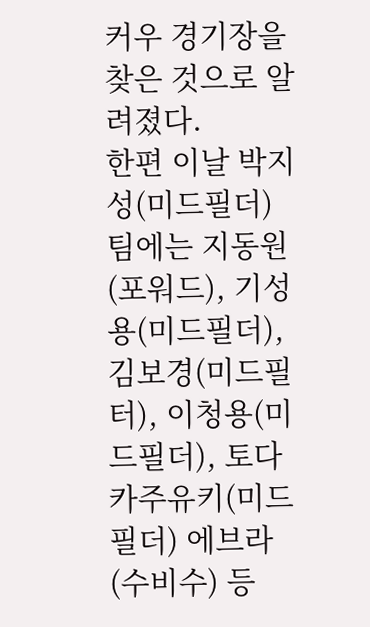커우 경기장을 찾은 것으로 알려졌다.
한편 이날 박지성(미드필더) 팀에는 지동원(포워드), 기성용(미드필더), 김보경(미드필터), 이청용(미드필더), 토다카주유키(미드필더) 에브라(수비수) 등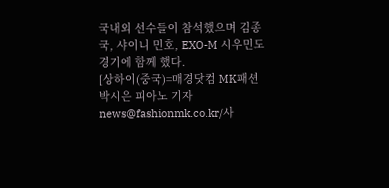국내외 선수들이 참석했으며 김종국, 샤이니 민호, EXO-M 시우민도 경기에 함께 했다.
[상하이(중국)=매경닷컴 MK패션 박시은 피아노 기자 news@fashionmk.co.kr/사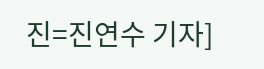진=진연수 기자]